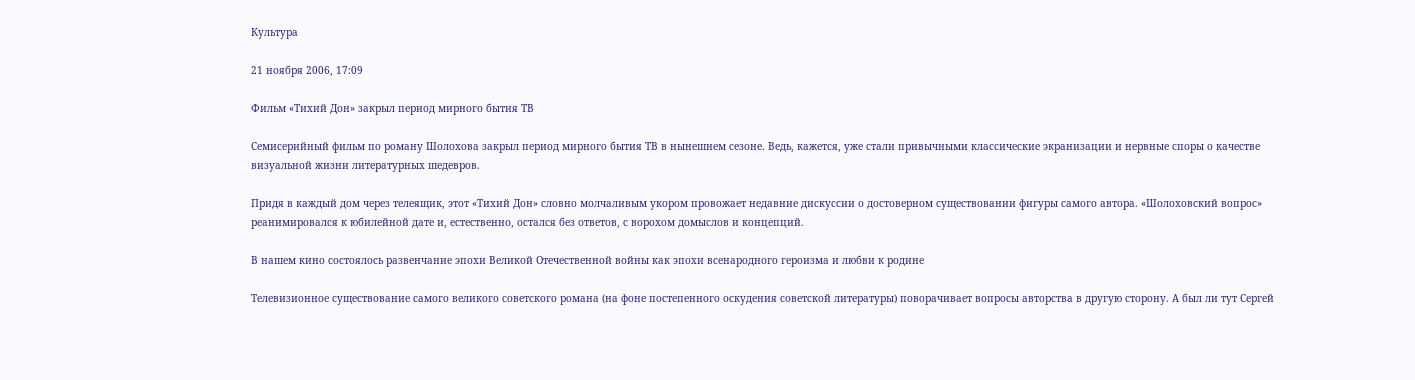Культура

21 ноября 2006, 17:09

Фильм «Тихий Дон» закрыл период мирного бытия ТВ

Семисерийный фильм по роману Шолохова закрыл период мирного бытия ТВ в нынешнем сезоне. Ведь, кажется, уже стали привычными классические экранизации и нервные споры о качестве визуальной жизни литературных шедевров.

Придя в каждый дом через телеящик, этот «Тихий Дон» словно молчаливым укором провожает недавние дискуссии о достоверном существовании фигуры самого автора. «Шолоховский вопрос» реанимировался к юбилейной дате и, естественно, остался без ответов, с ворохом домыслов и концепций.

В нашем кино состоялось развенчание эпохи Великой Отечественной войны как эпохи всенародного героизма и любви к родине

Телевизионное существование самого великого советского романа (на фоне постепенного оскудения советской литературы) поворачивает вопросы авторства в другую сторону. А был ли тут Сергей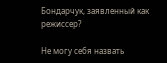Бондарчук, заявленный как режиссер?

Не могу себя назвать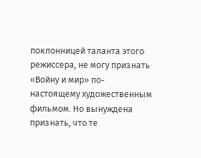поклонницей таланта этого режиссера, не могу признать «Войну и мир» по-настоящему художественным фильмом. Но вынуждена признать, что те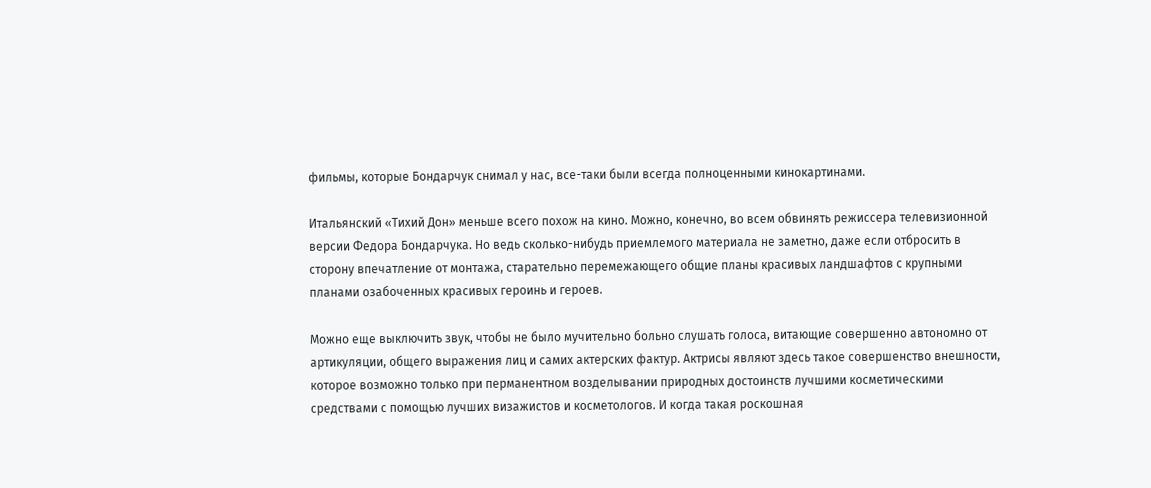фильмы, которые Бондарчук снимал у нас, все-таки были всегда полноценными кинокартинами.

Итальянский «Тихий Дон» меньше всего похож на кино. Можно, конечно, во всем обвинять режиссера телевизионной версии Федора Бондарчука. Но ведь сколько-нибудь приемлемого материала не заметно, даже если отбросить в сторону впечатление от монтажа, старательно перемежающего общие планы красивых ландшафтов с крупными планами озабоченных красивых героинь и героев.

Можно еще выключить звук, чтобы не было мучительно больно слушать голоса, витающие совершенно автономно от артикуляции, общего выражения лиц и самих актерских фактур. Актрисы являют здесь такое совершенство внешности, которое возможно только при перманентном возделывании природных достоинств лучшими косметическими средствами с помощью лучших визажистов и косметологов. И когда такая роскошная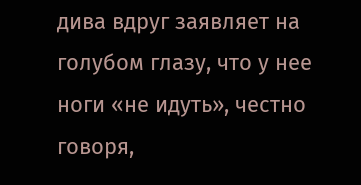дива вдруг заявляет на голубом глазу, что у нее ноги «не идуть», честно говоря,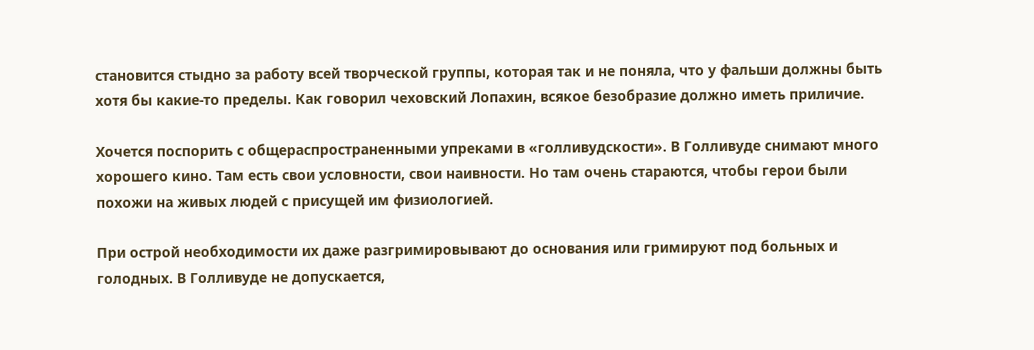становится стыдно за работу всей творческой группы, которая так и не поняла, что у фальши должны быть хотя бы какие-то пределы. Как говорил чеховский Лопахин, всякое безобразие должно иметь приличие.

Хочется поспорить с общераспространенными упреками в «голливудскости». В Голливуде снимают много хорошего кино. Там есть свои условности, свои наивности. Но там очень стараются, чтобы герои были похожи на живых людей с присущей им физиологией.

При острой необходимости их даже разгримировывают до основания или гримируют под больных и голодных. В Голливуде не допускается,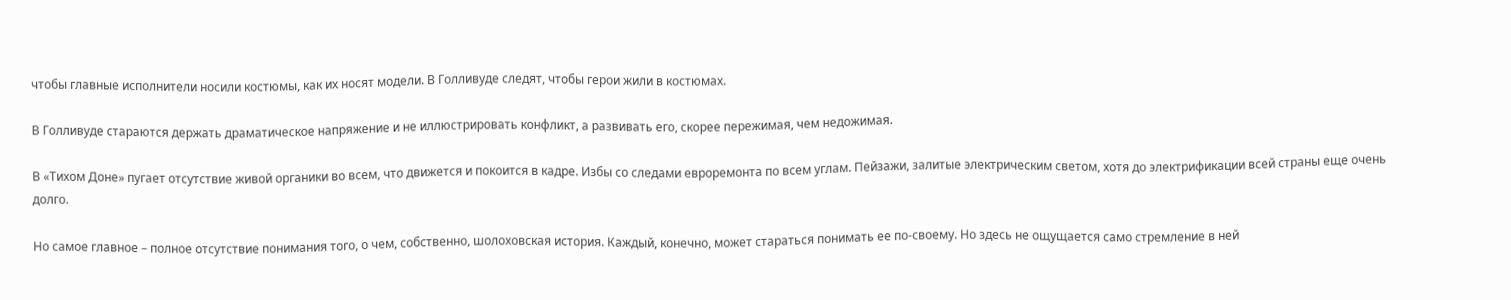чтобы главные исполнители носили костюмы, как их носят модели. В Голливуде следят, чтобы герои жили в костюмах.

В Голливуде стараются держать драматическое напряжение и не иллюстрировать конфликт, а развивать его, скорее пережимая, чем недожимая.

В «Тихом Доне» пугает отсутствие живой органики во всем, что движется и покоится в кадре. Избы со следами евроремонта по всем углам. Пейзажи, залитые электрическим светом, хотя до электрификации всей страны еще очень долго.

Но самое главное – полное отсутствие понимания того, о чем, собственно, шолоховская история. Каждый, конечно, может стараться понимать ее по-своему. Но здесь не ощущается само стремление в ней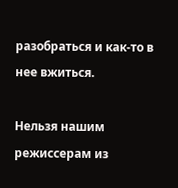разобраться и как-то в нее вжиться.

Нельзя нашим режиссерам из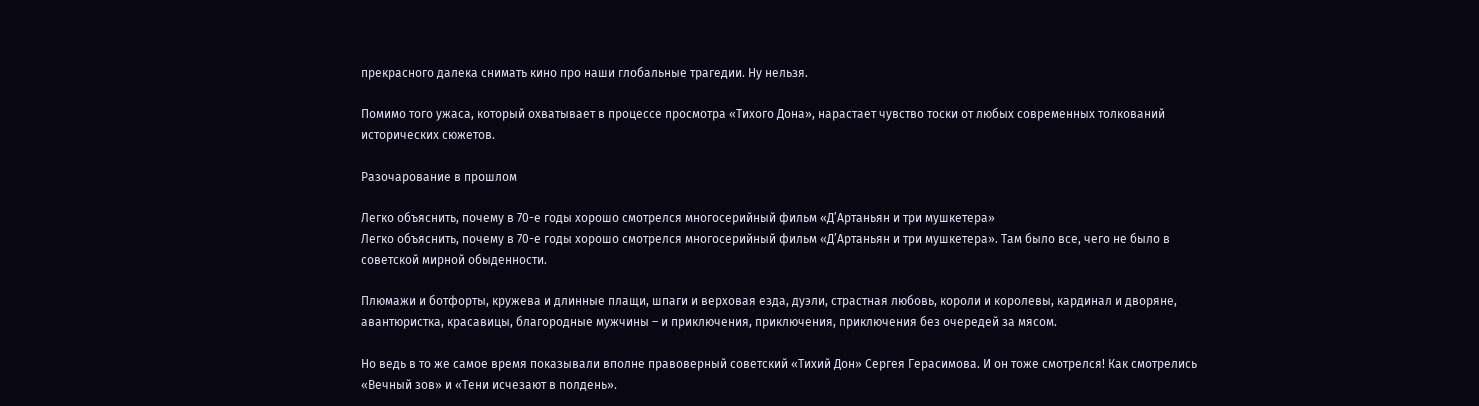прекрасного далека снимать кино про наши глобальные трагедии. Ну нельзя.

Помимо того ужаса, который охватывает в процессе просмотра «Тихого Дона», нарастает чувство тоски от любых современных толкований исторических сюжетов.

Разочарование в прошлом

Легко объяснить, почему в 70-е годы хорошо смотрелся многосерийный фильм «Д’Артаньян и три мушкетера»
Легко объяснить, почему в 70-е годы хорошо смотрелся многосерийный фильм «Д’Артаньян и три мушкетера». Там было все, чего не было в советской мирной обыденности.

Плюмажи и ботфорты, кружева и длинные плащи, шпаги и верховая езда, дуэли, страстная любовь, короли и королевы, кардинал и дворяне, авантюристка, красавицы, благородные мужчины – и приключения, приключения, приключения без очередей за мясом.

Но ведь в то же самое время показывали вполне правоверный советский «Тихий Дон» Сергея Герасимова. И он тоже смотрелся! Как смотрелись «Вечный зов» и «Тени исчезают в полдень».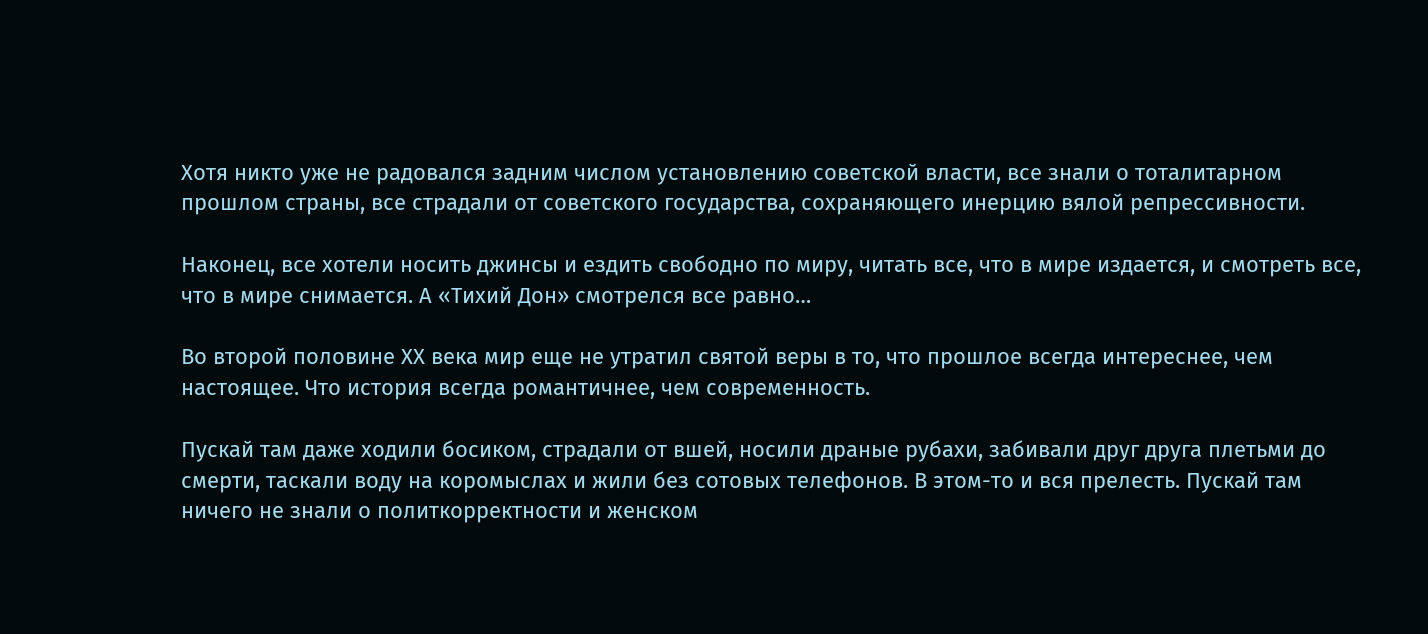Хотя никто уже не радовался задним числом установлению советской власти, все знали о тоталитарном прошлом страны, все страдали от советского государства, сохраняющего инерцию вялой репрессивности.

Наконец, все хотели носить джинсы и ездить свободно по миру, читать все, что в мире издается, и смотреть все, что в мире снимается. А «Тихий Дон» смотрелся все равно…

Во второй половине ХХ века мир еще не утратил святой веры в то, что прошлое всегда интереснее, чем настоящее. Что история всегда романтичнее, чем современность.

Пускай там даже ходили босиком, страдали от вшей, носили драные рубахи, забивали друг друга плетьми до смерти, таскали воду на коромыслах и жили без сотовых телефонов. В этом-то и вся прелесть. Пускай там ничего не знали о политкорректности и женском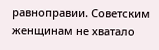равноправии. Советским женщинам не хватало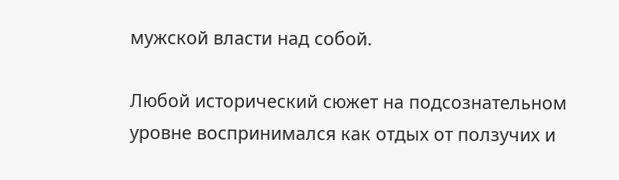мужской власти над собой.

Любой исторический сюжет на подсознательном уровне воспринимался как отдых от ползучих и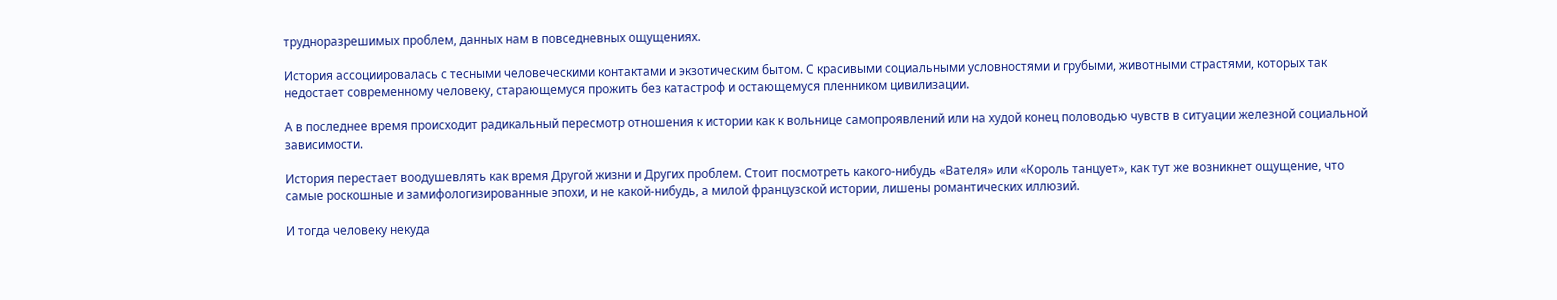трудноразрешимых проблем, данных нам в повседневных ощущениях.

История ассоциировалась с тесными человеческими контактами и экзотическим бытом. С красивыми социальными условностями и грубыми, животными страстями, которых так недостает современному человеку, старающемуся прожить без катастроф и остающемуся пленником цивилизации.

А в последнее время происходит радикальный пересмотр отношения к истории как к вольнице самопроявлений или на худой конец половодью чувств в ситуации железной социальной зависимости.

История перестает воодушевлять как время Другой жизни и Других проблем. Стоит посмотреть какого-нибудь «Вателя» или «Король танцует», как тут же возникнет ощущение, что самые роскошные и замифологизированные эпохи, и не какой-нибудь, а милой французской истории, лишены романтических иллюзий.

И тогда человеку некуда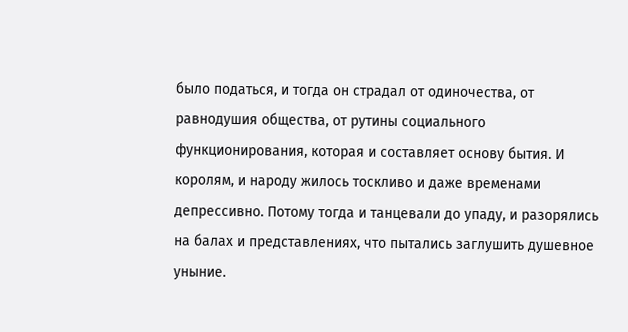было податься, и тогда он страдал от одиночества, от равнодушия общества, от рутины социального функционирования, которая и составляет основу бытия. И королям, и народу жилось тоскливо и даже временами депрессивно. Потому тогда и танцевали до упаду, и разорялись на балах и представлениях, что пытались заглушить душевное уныние.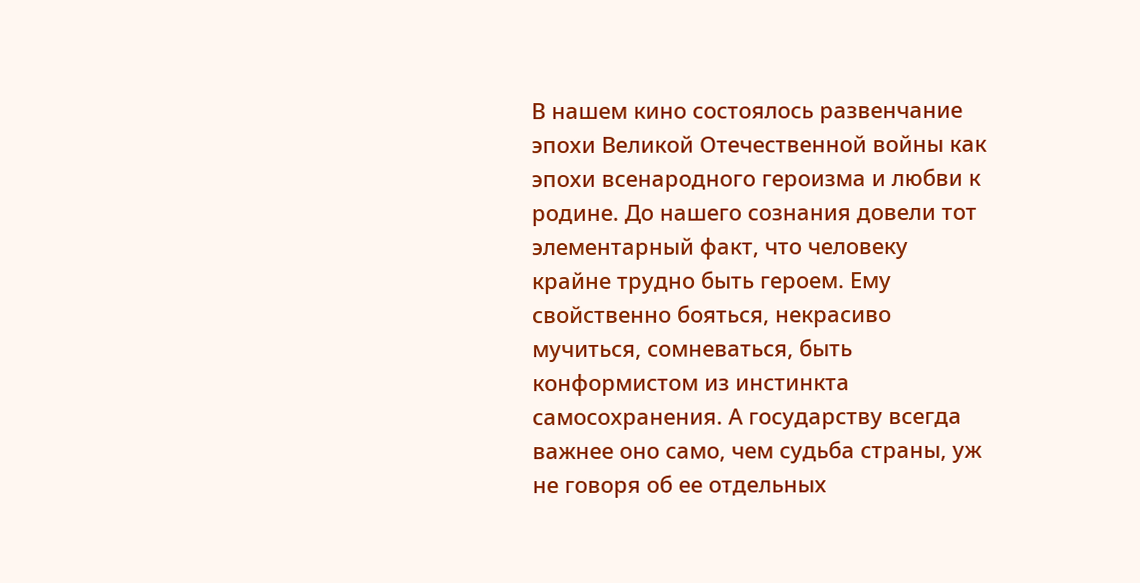В нашем кино состоялось развенчание эпохи Великой Отечественной войны как эпохи всенародного героизма и любви к родине. До нашего сознания довели тот элементарный факт, что человеку крайне трудно быть героем. Ему свойственно бояться, некрасиво мучиться, сомневаться, быть конформистом из инстинкта самосохранения. А государству всегда важнее оно само, чем судьба страны, уж не говоря об ее отдельных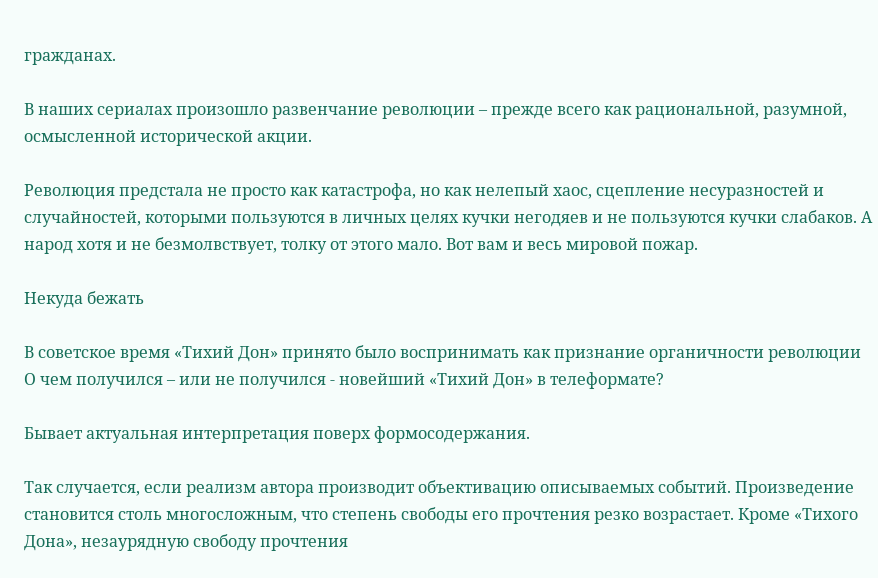гражданах.

В наших сериалах произошло развенчание революции – прежде всего как рациональной, разумной, осмысленной исторической акции.

Революция предстала не просто как катастрофа, но как нелепый хаос, сцепление несуразностей и случайностей, которыми пользуются в личных целях кучки негодяев и не пользуются кучки слабаков. А народ хотя и не безмолвствует, толку от этого мало. Вот вам и весь мировой пожар.

Некуда бежать

В советское время «Тихий Дон» принято было воспринимать как признание органичности революции
О чем получился – или не получился - новейший «Тихий Дон» в телеформате?

Бывает актуальная интерпретация поверх формосодержания.

Так случается, если реализм автора производит объективацию описываемых событий. Произведение становится столь многосложным, что степень свободы его прочтения резко возрастает. Кроме «Тихого Дона», незаурядную свободу прочтения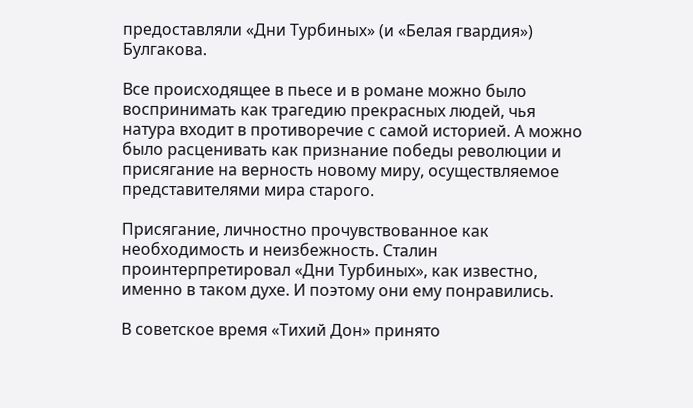предоставляли «Дни Турбиных» (и «Белая гвардия») Булгакова.

Все происходящее в пьесе и в романе можно было воспринимать как трагедию прекрасных людей, чья натура входит в противоречие с самой историей. А можно было расценивать как признание победы революции и присягание на верность новому миру, осуществляемое представителями мира старого.

Присягание, личностно прочувствованное как необходимость и неизбежность. Сталин проинтерпретировал «Дни Турбиных», как известно, именно в таком духе. И поэтому они ему понравились.

В советское время «Тихий Дон» принято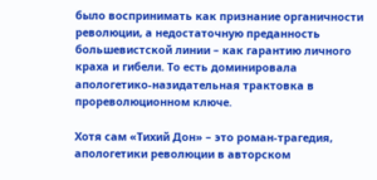было воспринимать как признание органичности революции, а недостаточную преданность большевистской линии – как гарантию личного краха и гибели. То есть доминировала апологетико-назидательная трактовка в прореволюционном ключе.

Хотя сам «Тихий Дон» – это роман-трагедия, апологетики революции в авторском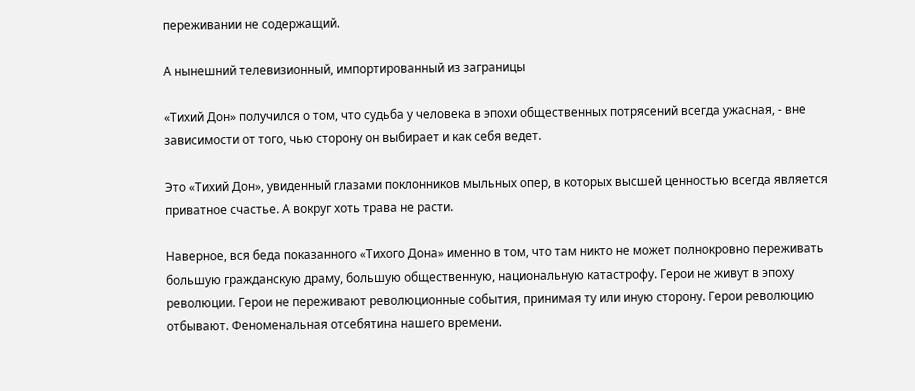переживании не содержащий.

А нынешний телевизионный, импортированный из заграницы

«Тихий Дон» получился о том, что судьба у человека в эпохи общественных потрясений всегда ужасная, - вне зависимости от того, чью сторону он выбирает и как себя ведет.

Это «Тихий Дон», увиденный глазами поклонников мыльных опер, в которых высшей ценностью всегда является приватное счастье. А вокруг хоть трава не расти.

Наверное, вся беда показанного «Тихого Дона» именно в том, что там никто не может полнокровно переживать большую гражданскую драму, большую общественную, национальную катастрофу. Герои не живут в эпоху революции. Герои не переживают революционные события, принимая ту или иную сторону. Герои революцию отбывают. Феноменальная отсебятина нашего времени.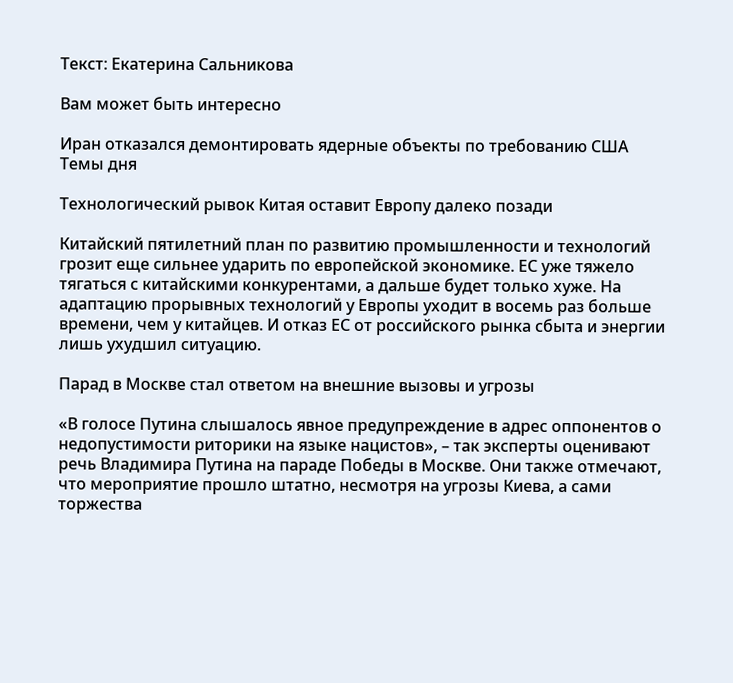Текст: Екатерина Сальникова

Вам может быть интересно

Иран отказался демонтировать ядерные объекты по требованию США
Темы дня

Технологический рывок Китая оставит Европу далеко позади

Китайский пятилетний план по развитию промышленности и технологий грозит еще сильнее ударить по европейской экономике. ЕС уже тяжело тягаться с китайскими конкурентами, а дальше будет только хуже. На адаптацию прорывных технологий у Европы уходит в восемь раз больше времени, чем у китайцев. И отказ ЕС от российского рынка сбыта и энергии лишь ухудшил ситуацию.

Парад в Москве стал ответом на внешние вызовы и угрозы

«В голосе Путина слышалось явное предупреждение в адрес оппонентов о недопустимости риторики на языке нацистов», – так эксперты оценивают речь Владимира Путина на параде Победы в Москве. Они также отмечают, что мероприятие прошло штатно, несмотря на угрозы Киева, а сами торжества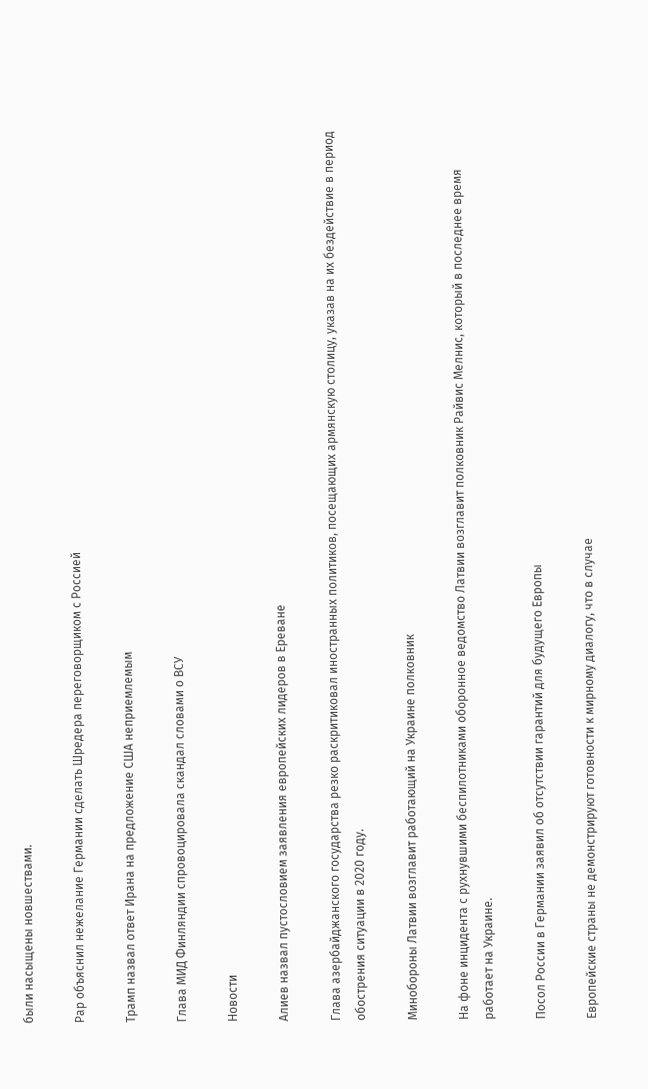были насыщены новшествами.

Рар объяснил нежелание Германии сделать Шредера переговорщиком с Россией

Трамп назвал ответ Ирана на предложение США неприемлемым

Глава МИД Финляндии спровоцировала скандал словами о ВСУ

Новости

Алиев назвал пустословием заявления европейских лидеров в Ереване

Глава азербайджанского государства резко раскритиковал иностранных политиков, посещающих армянскую столицу, указав на их бездействие в период обострения ситуации в 2020 году.

Минобороны Латвии возглавит работающий на Украине полковник

На фоне инцидента с рухнувшими беспилотниками оборонное ведомство Латвии возглавит полковник Райвис Мелнис, который в последнее время работает на Украине.

Посол России в Германии заявил об отсутствии гарантий для будущего Европы

Европейские страны не демонстрируют готовности к мирному диалогу, что в случае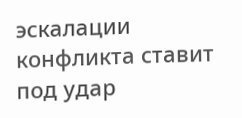эскалации конфликта ставит под удар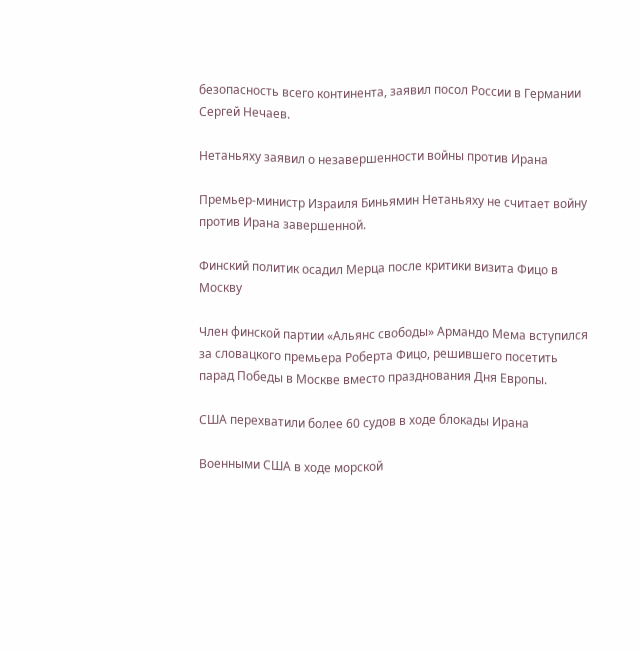безопасность всего континента, заявил посол России в Германии Сергей Нечаев.

Нетаньяху заявил о незавершенности войны против Ирана

Премьер-министр Израиля Биньямин Нетаньяху не считает войну против Ирана завершенной.

Финский политик осадил Мерца после критики визита Фицо в Москву

Член финской партии «Альянс свободы» Армандо Мема вступился за словацкого премьера Роберта Фицо, решившего посетить парад Победы в Москве вместо празднования Дня Европы.

США перехватили более 60 судов в ходе блокады Ирана

Военными США в ходе морской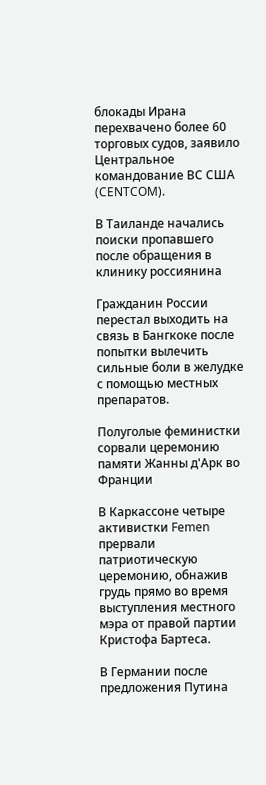блокады Ирана перехвачено более 60 торговых судов, заявило Центральное командование ВС США (CENTCOM).

В Таиланде начались поиски пропавшего после обращения в клинику россиянина

Гражданин России перестал выходить на связь в Бангкоке после попытки вылечить сильные боли в желудке с помощью местных препаратов.

Полуголые феминистки сорвали церемонию памяти Жанны д'Арк во Франции

В Каркассоне четыре активистки Femen прервали патриотическую церемонию, обнажив грудь прямо во время выступления местного мэра от правой партии Кристофа Бартеса.

В Германии после предложения Путина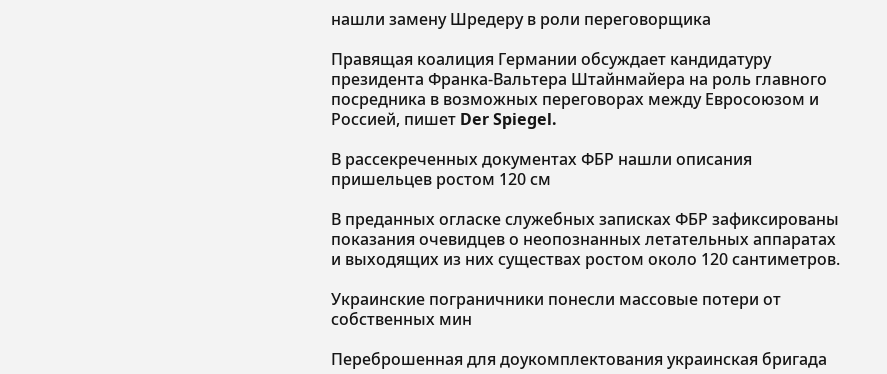нашли замену Шредеру в роли переговорщика

Правящая коалиция Германии обсуждает кандидатуру президента Франка-Вальтера Штайнмайера на роль главного посредника в возможных переговорах между Евросоюзом и Россией, пишет Der Spiegel.

В рассекреченных документах ФБР нашли описания пришельцев ростом 120 см

В преданных огласке служебных записках ФБР зафиксированы показания очевидцев о неопознанных летательных аппаратах и выходящих из них существах ростом около 120 сантиметров.

Украинские пограничники понесли массовые потери от собственных мин

Переброшенная для доукомплектования украинская бригада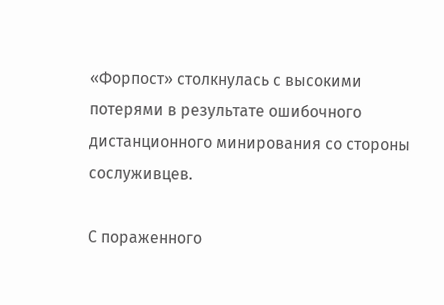«Форпост» столкнулась с высокими потерями в результате ошибочного дистанционного минирования со стороны сослуживцев.

С пораженного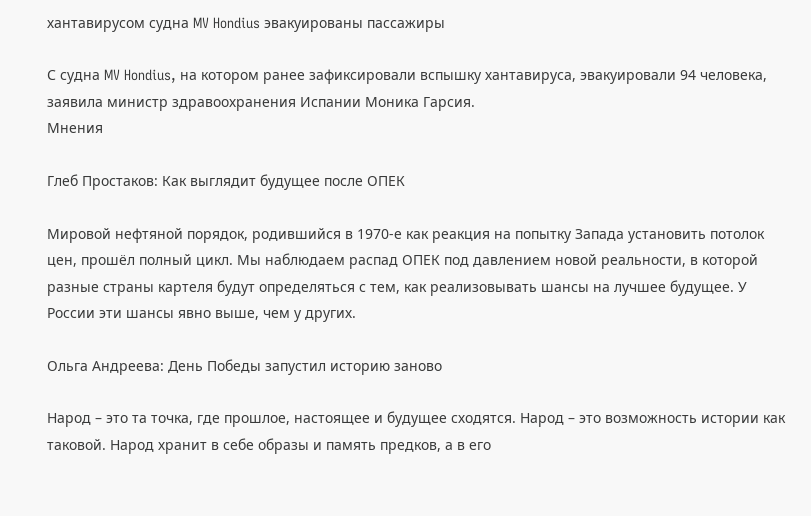хантавирусом судна MV Hondius эвакуированы пассажиры

С судна MV Hondius, на котором ранее зафиксировали вспышку хантавируса, эвакуировали 94 человека, заявила министр здравоохранения Испании Моника Гарсия.
Мнения

Глеб Простаков: Как выглядит будущее после ОПЕК

Мировой нефтяной порядок, родившийся в 1970-е как реакция на попытку Запада установить потолок цен, прошёл полный цикл. Мы наблюдаем распад ОПЕК под давлением новой реальности, в которой разные страны картеля будут определяться с тем, как реализовывать шансы на лучшее будущее. У России эти шансы явно выше, чем у других.

Ольга Андреева: День Победы запустил историю заново

Народ – это та точка, где прошлое, настоящее и будущее сходятся. Народ – это возможность истории как таковой. Народ хранит в себе образы и память предков, а в его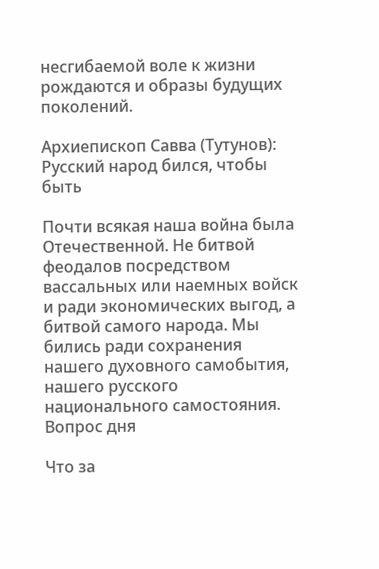несгибаемой воле к жизни рождаются и образы будущих поколений.

Архиепископ Савва (Тутунов): Русский народ бился, чтобы быть

Почти всякая наша война была Отечественной. Не битвой феодалов посредством вассальных или наемных войск и ради экономических выгод, а битвой самого народа. Мы бились ради сохранения нашего духовного самобытия, нашего русского национального самостояния.
Вопрос дня

Что за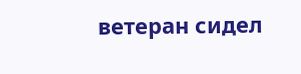ветеран сидел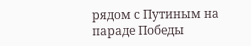рядом с Путиным на параде Победы